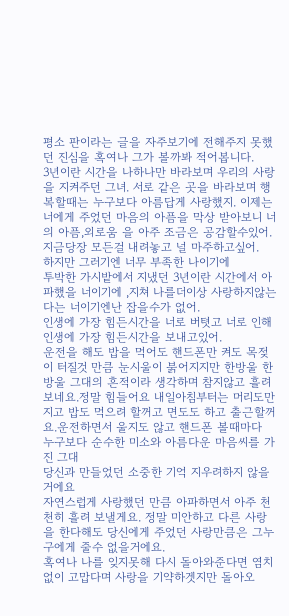평소 판이라는 글을 자주보기에 전해주지 못했던 진심을 혹여나 그가 볼까봐 적어봅니다.
3년이란 시간을 나하나만 바라보며 우리의 사랑을 지켜주던 그녀. 서로 같은 곳을 바라보며 행복할때는 누구보다 아름답게 사랑했지. 이제는 너에게 주었던 마음의 아픔을 막상 받아보니 너의 아픔,외로움 을 아주 조금은 공감할수있어.
지금당장 모든걸 내려놓고 널 마주하고싶어.
하지만 그러기엔 너무 부족한 나이기에
투박한 가시밭에서 지냈던 3년이란 시간에서 아파했을 너이기에 ,지쳐 나를더이상 사랑하지않는 다는 너이기엔난 잡을수가 없어.
인생에 가장 힘든시간을 너로 버텻고 너로 인해 인생에 가장 힘든시간을 보내고있어.
운전을 해도 밥을 먹어도 핸드폰만 켜도 목젖이 터질것 만큼 눈시울이 붉어지지만 한방울 한방울 그대의 흔적이라 생각하며 참지않고 흘려보네요.정말 힘들어요 내일아침부터는 머리도만지고 밥도 먹으려 할꺼고 면도도 하고 출근할꺼요.운전하면서 울지도 않고 핸드폰 볼때마다
누구보다 순수한 미소와 아름다운 마음씨를 가진 그대
당신과 만들었던 소중한 기억 지우려하지 않을거에요
자연스럽게 사랑했던 만큼 아파하면서 아주 천천히 흘려 보낼게요. 정말 미안하고 다른 사랑을 한다해도 당신에게 주었던 사랑만큼은 그누구에게 줄수 없을거에요.
혹여나 나를 잊지못해 다시 돌아와준다면 염치없이 고맙다며 사랑을 기약하겟지만 돌아오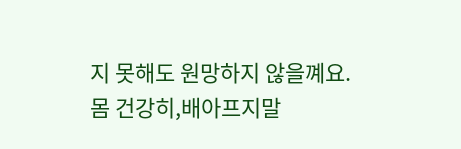지 못해도 원망하지 않을꼐요.
몸 건강히,배아프지말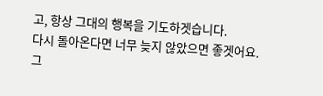고, 항상 그대의 행복을 기도하겟습니다.
다시 돌아온다면 너무 늦지 않았으면 좋겟어요.
그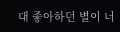대 좋아하던 별이 너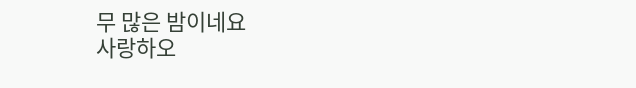무 많은 밤이네요
사랑하오